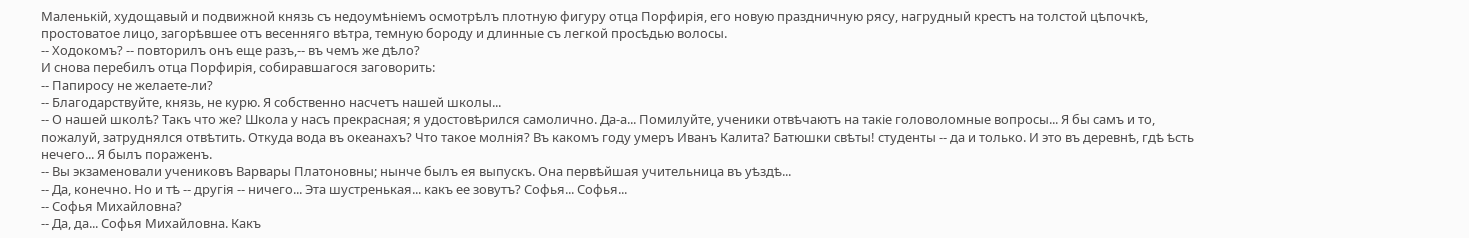Маленькій, худощавый и подвижной князь съ недоумѣніемъ осмотрѣлъ плотную фигуру отца Порфирія, его новую праздничную рясу, нагрудный крестъ на толстой цѣпочкѣ, простоватое лицо, загорѣвшее отъ весенняго вѣтра, темную бороду и длинные съ легкой просѣдью волосы.
-- Ходокомъ? -- повторилъ онъ еще разъ,-- въ чемъ же дѣло?
И снова перебилъ отца Порфирія, собиравшагося заговорить:
-- Папиросу не желаете-ли?
-- Благодарствуйте, князь, не курю. Я собственно насчетъ нашей школы...
-- О нашей школѣ? Такъ что же? Школа у насъ прекрасная; я удостовѣрился самолично. Да-а... Помилуйте, ученики отвѣчаютъ на такіе головоломные вопросы... Я бы самъ и то, пожалуй, затруднялся отвѣтить. Откуда вода въ океанахъ? Что такое молнія? Въ какомъ году умеръ Иванъ Калита? Батюшки свѣты! студенты -- да и только. И это въ деревнѣ, гдѣ ѣсть нечего... Я былъ пораженъ.
-- Вы экзаменовали учениковъ Варвары Платоновны; нынче былъ ея выпускъ. Она первѣйшая учительница въ уѣздѣ...
-- Да, конечно. Но и тѣ -- другія -- ничего... Эта шустренькая... какъ ее зовутъ? Софья... Софья...
-- Софья Михайловна?
-- Да, да... Софья Михайловна. Какъ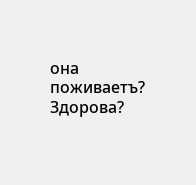она поживаетъ? Здорова?